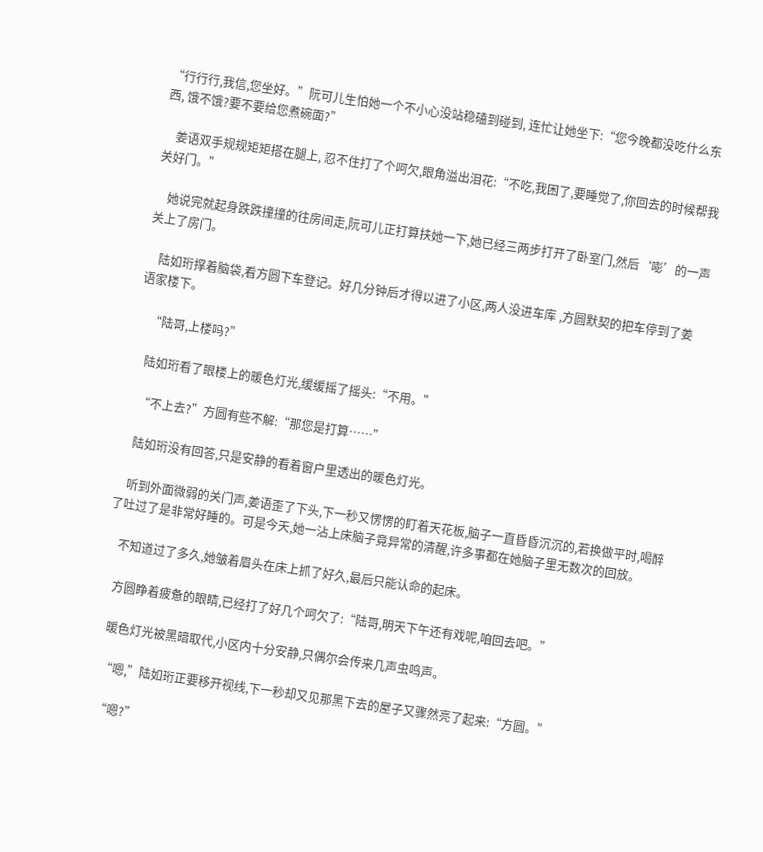“行行行,我信,您坐好。”阮可儿生怕她一个不小心没站稳磕到碰到, 连忙让她坐下:“您今晚都没吃什么东西, 饿不饿?要不要给您煮碗面?”

    姜语双手规规矩矩搭在腿上, 忍不住打了个呵欠,眼角溢出泪花:“不吃,我困了,要睡觉了,你回去的时候帮我关好门。”

    她说完就起身跌跌撞撞的往房间走,阮可儿正打算扶她一下,她已经三两步打开了卧室门,然后‘嘭’的一声关上了房门。

    陆如珩撑着脑袋,看方圆下车登记。好几分钟后才得以进了小区,两人没进车库 ,方圆默契的把车停到了姜语家楼下。

    “陆哥,上楼吗?”

    陆如珩看了眼楼上的暖色灯光,缓缓摇了摇头:“不用。”

    “不上去?”方圆有些不解:“那您是打算……”

    陆如珩没有回答,只是安静的看着窗户里透出的暖色灯光。

    听到外面微弱的关门声,姜语歪了下头,下一秒又愣愣的盯着天花板,脑子一直昏昏沉沉的,若换做平时,喝醉了吐过了是非常好睡的。可是今天,她一沾上床脑子竟异常的清醒,许多事都在她脑子里无数次的回放。

    不知道过了多久,她皱着眉头在床上抓了好久,最后只能认命的起床。

    方圆睁着疲惫的眼睛,已经打了好几个呵欠了:“陆哥,明天下午还有戏呢,咱回去吧。”

    暖色灯光被黑暗取代,小区内十分安静,只偶尔会传来几声虫鸣声。

    “嗯,”陆如珩正要移开视线,下一秒却又见那黑下去的屋子又骤然亮了起来:“方圆。”

    “嗯?”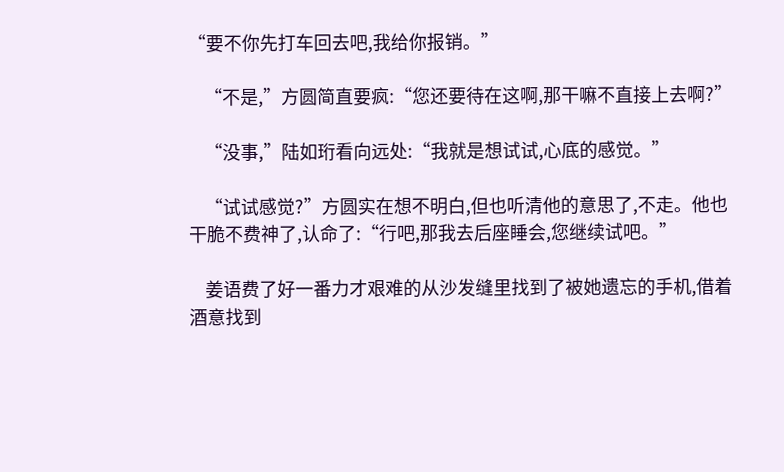“要不你先打车回去吧,我给你报销。”

    “不是,”方圆简直要疯:“您还要待在这啊,那干嘛不直接上去啊?”

    “没事,”陆如珩看向远处:“我就是想试试,心底的感觉。”

    “试试感觉?”方圆实在想不明白,但也听清他的意思了,不走。他也干脆不费神了,认命了:“行吧,那我去后座睡会,您继续试吧。”

    姜语费了好一番力才艰难的从沙发缝里找到了被她遗忘的手机,借着酒意找到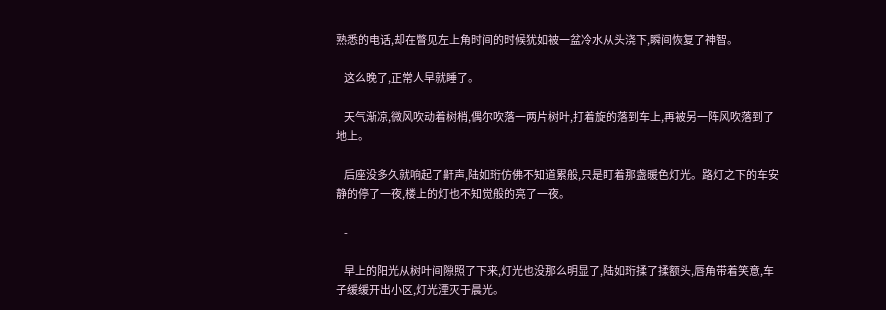熟悉的电话,却在瞥见左上角时间的时候犹如被一盆冷水从头浇下,瞬间恢复了神智。

    这么晚了,正常人早就睡了。

    天气渐凉,微风吹动着树梢,偶尔吹落一两片树叶,打着旋的落到车上,再被另一阵风吹落到了地上。

    后座没多久就响起了鼾声,陆如珩仿佛不知道累般,只是盯着那盏暖色灯光。路灯之下的车安静的停了一夜,楼上的灯也不知觉般的亮了一夜。

    -

    早上的阳光从树叶间隙照了下来,灯光也没那么明显了,陆如珩揉了揉额头,唇角带着笑意,车子缓缓开出小区,灯光湮灭于晨光。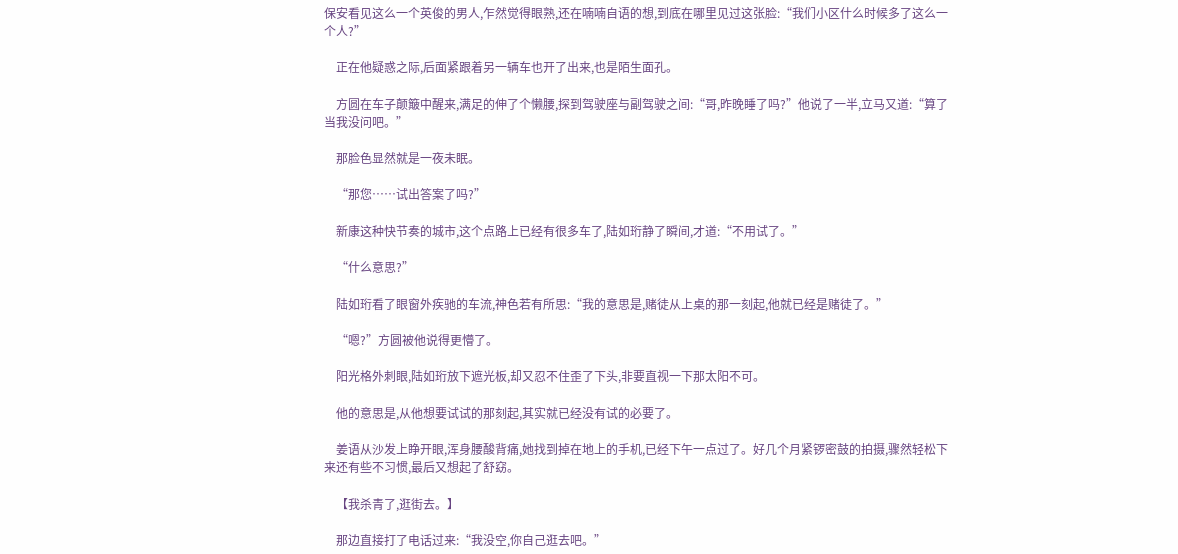保安看见这么一个英俊的男人,乍然觉得眼熟,还在喃喃自语的想,到底在哪里见过这张脸:“我们小区什么时候多了这么一个人?”

    正在他疑惑之际,后面紧跟着另一辆车也开了出来,也是陌生面孔。

    方圆在车子颠簸中醒来,满足的伸了个懒腰,探到驾驶座与副驾驶之间:“哥,昨晚睡了吗?”他说了一半,立马又道:“算了当我没问吧。”

    那脸色显然就是一夜未眠。

    “那您……试出答案了吗?”

    新康这种快节奏的城市,这个点路上已经有很多车了,陆如珩静了瞬间,才道:“不用试了。”

    “什么意思?”

    陆如珩看了眼窗外疾驰的车流,神色若有所思:“我的意思是,赌徒从上桌的那一刻起,他就已经是赌徒了。”

    “嗯?”方圆被他说得更懵了。

    阳光格外刺眼,陆如珩放下遮光板,却又忍不住歪了下头,非要直视一下那太阳不可。

    他的意思是,从他想要试试的那刻起,其实就已经没有试的必要了。

    姜语从沙发上睁开眼,浑身腰酸背痛,她找到掉在地上的手机,已经下午一点过了。好几个月紧锣密鼓的拍摄,骤然轻松下来还有些不习惯,最后又想起了舒窈。

    【我杀青了,逛街去。】

    那边直接打了电话过来:“我没空,你自己逛去吧。”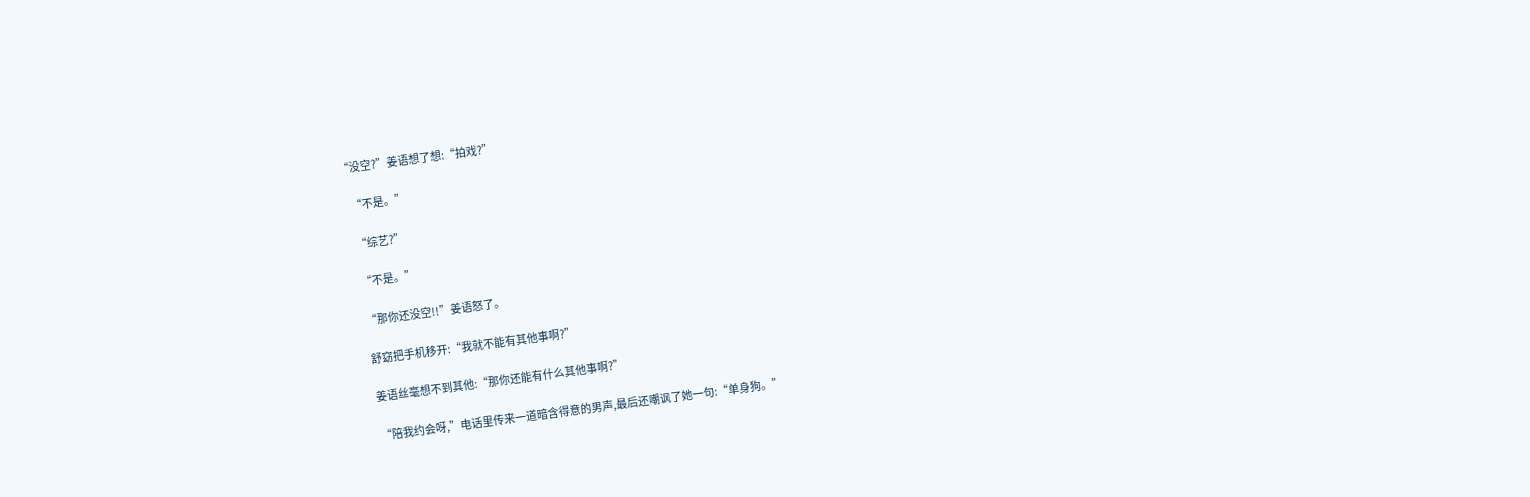“没空?”姜语想了想:“拍戏?”

    “不是。”

    “综艺?”

    “不是。”

    “那你还没空!!”姜语怒了。

    舒窈把手机移开:“我就不能有其他事啊?”

    姜语丝毫想不到其他:“那你还能有什么其他事啊?”

    “陪我约会呀,”电话里传来一道暗含得意的男声,最后还嘲讽了她一句:“单身狗。”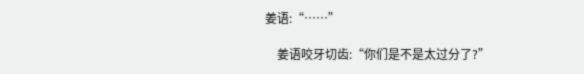姜语:“……”

    姜语咬牙切齿:“你们是不是太过分了?”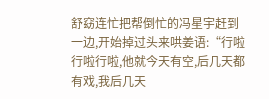舒窈连忙把帮倒忙的冯星宇赶到一边,开始掉过头来哄姜语:“行啦行啦行啦,他就今天有空,后几天都有戏,我后几天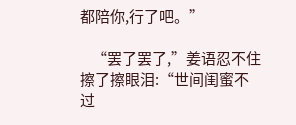都陪你,行了吧。”

    “罢了罢了,”姜语忍不住擦了擦眼泪:“世间闺蜜不过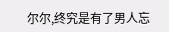尔尔,终究是有了男人忘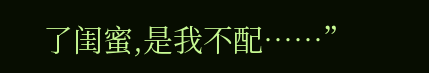了闺蜜,是我不配……”